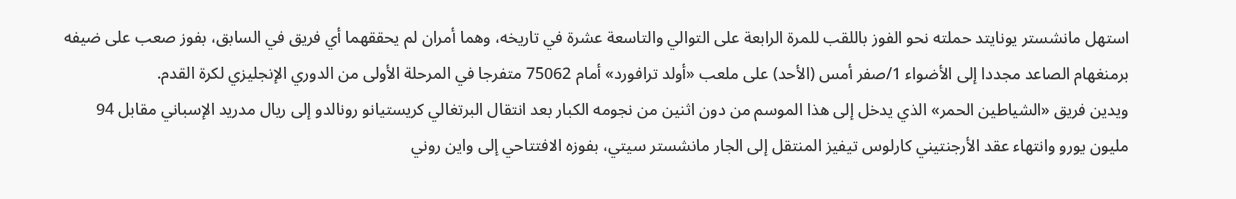استهل مانشستر يونايتد حملته نحو الفوز باللقب للمرة الرابعة على التوالي والتاسعة عشرة في تاريخه، وهما أمران لم يحققهما أي فريق في السابق، بفوز صعب على ضيفه برمنغهام الصاعد مجددا إلى الأضواء 1/صفر أمس (الأحد) على ملعب «أولد ترافورد» أمام 75062 متفرجا في المرحلة الأولى من الدوري الإنجليزي لكرة القدم.
ويدين فريق «الشياطين الحمر» الذي يدخل إلى هذا الموسم من دون اثنين من نجومه الكبار بعد انتقال البرتغالي كريستيانو رونالدو إلى ريال مدريد الإسباني مقابل 94 مليون يورو وانتهاء عقد الأرجنتيني كارلوس تيفيز المنتقل إلى الجار مانشستر سيتي، بفوزه الافتتاحي إلى واين روني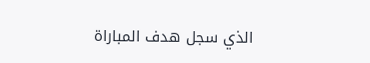الذي سجل هدف المباراة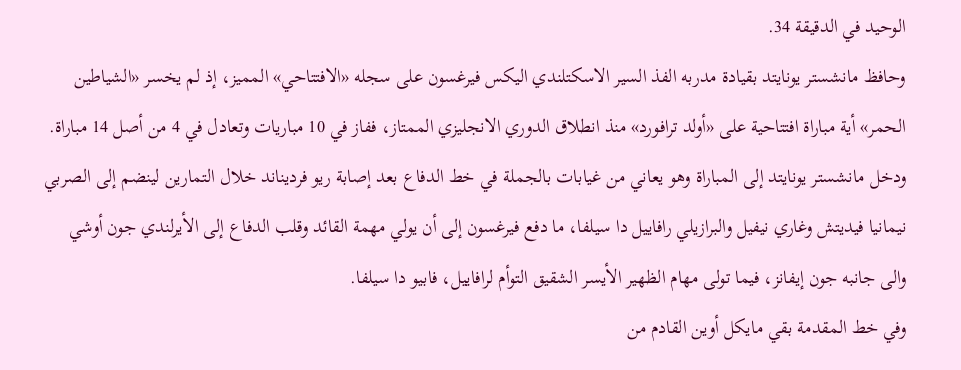الوحيد في الدقيقة 34.
وحافظ مانشستر يونايتد بقيادة مدربه الفذ السير الاسكتلندي اليكس فيرغسون على سجله «الافتتاحي» المميز، إذ لم يخسر «الشياطين الحمر» أية مباراة افتتاحية على «أولد ترافورد» منذ انطلاق الدوري الانجليزي الممتاز، ففاز في 10 مباريات وتعادل في 4 من أصل 14 مباراة.
ودخل مانشستر يونايتد إلى المباراة وهو يعاني من غيابات بالجملة في خط الدفاع بعد إصابة ريو فرديناند خلال التمارين لينضم إلى الصربي نيمانيا فيديتش وغاري نيفيل والبرازيلي رافاييل دا سيلفا، ما دفع فيرغسون إلى أن يولي مهمة القائد وقلب الدفاع إلى الأيرلندي جون أوشي والى جانبه جون إيفانز، فيما تولى مهام الظهير الأيسر الشقيق التوأم لرافاييل، فابيو دا سيلفا.
وفي خط المقدمة بقي مايكل أوين القادم من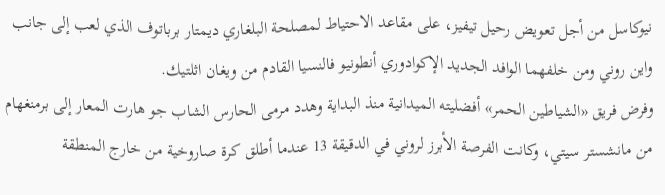نيوكاسل من أجل تعويض رحيل تيفيز، على مقاعد الاحتياط لمصلحة البلغاري ديمتار برباتوف الذي لعب إلى جانب واين روني ومن خلفهما الوافد الجديد الإكوادوري أنطونيو فالنسيا القادم من ويغان اثلتيك.
وفرض فريق «الشياطين الحمر» أفضليته الميدانية منذ البداية وهدد مرمى الحارس الشاب جو هارت المعار إلى برمنغهام من مانشستر سيتي، وكانت الفرصة الأبرز لروني في الدقيقة 13 عندما أطلق كرة صاروخية من خارج المنطقة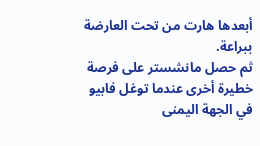أبعدها هارت من تحت العارضة ببراعة.
ثم حصل مانشستر على فرصة خطيرة أخرى عندما توغل فابيو في الجهة اليمنى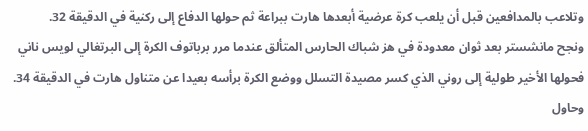وتلاعب بالمدافعين قبل أن يلعب كرة عرضية أبعدها هارت ببراعة ثم حولها الدفاع إلى ركنية في الدقيقة 32.
ونجح مانشستر بعد ثوان معدودة في هز شباك الحارس المتألق عندما مرر برباتوف الكرة إلى البرتغالي لويس ناني فحولها الأخير طولية إلى روني الذي كسر مصيدة التسلل ووضع الكرة برأسه بعيدا عن متناول هارت في الدقيقة 34.
وحاول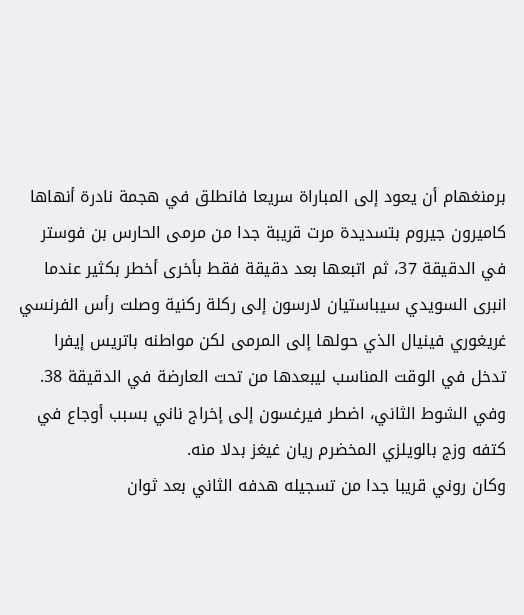برمنغهام أن يعود إلى المباراة سريعا فانطلق في هجمة نادرة أنهاها كاميرون جيروم بتسديدة مرت قريبة جدا من مرمى الحارس بن فوستر في الدقيقة 37، ثم اتبعها بعد دقيقة فقط بأخرى أخطر بكثير عندما انبرى السويدي سيباستيان لارسون إلى ركلة ركنية وصلت رأس الفرنسي غريغوري فينيال الذي حولها إلى المرمى لكن مواطنه باتريس إيفرا تدخل في الوقت المناسب ليبعدها من تحت العارضة في الدقيقة 38.
وفي الشوط الثاني، اضطر فيرغسون إلى إخراج ناني بسبب أوجاع في كتفه وزج بالويلزي المخضرم ريان غيغز بدلا منه.
وكان روني قريبا جدا من تسجيله هدفه الثاني بعد ثوان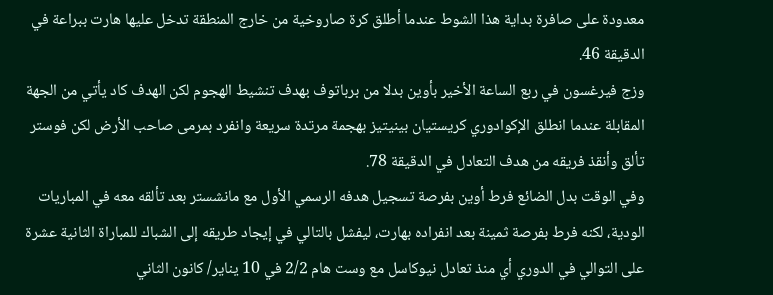معدودة على صافرة بداية هذا الشوط عندما أطلق كرة صاروخية من خارج المنطقة تدخل عليها هارت ببراعة في الدقيقة 46.
وزج فيرغسون في ربع الساعة الأخير بأوين بدلا من برباتوف بهدف تنشيط الهجوم لكن الهدف كاد يأتي من الجهة المقابلة عندما انطلق الإكوادوري كريستيان بينيتيز بهجمة مرتدة سريعة وانفرد بمرمى صاحب الأرض لكن فوستر تألق وأنقذ فريقه من هدف التعادل في الدقيقة 78.
وفي الوقت بدل الضائع فرط أوين بفرصة تسجيل هدفه الرسمي الأول مع مانشستر بعد تألقه معه في المباريات الودية، لكنه فرط بفرصة ثمينة بعد انفراده بهارت، ليفشل بالتالي في إيجاد طريقه إلى الشباك للمباراة الثانية عشرة على التوالي في الدوري أي منذ تعادل نيوكاسل مع وست هام 2/2 في 10 يناير/ كانون الثاني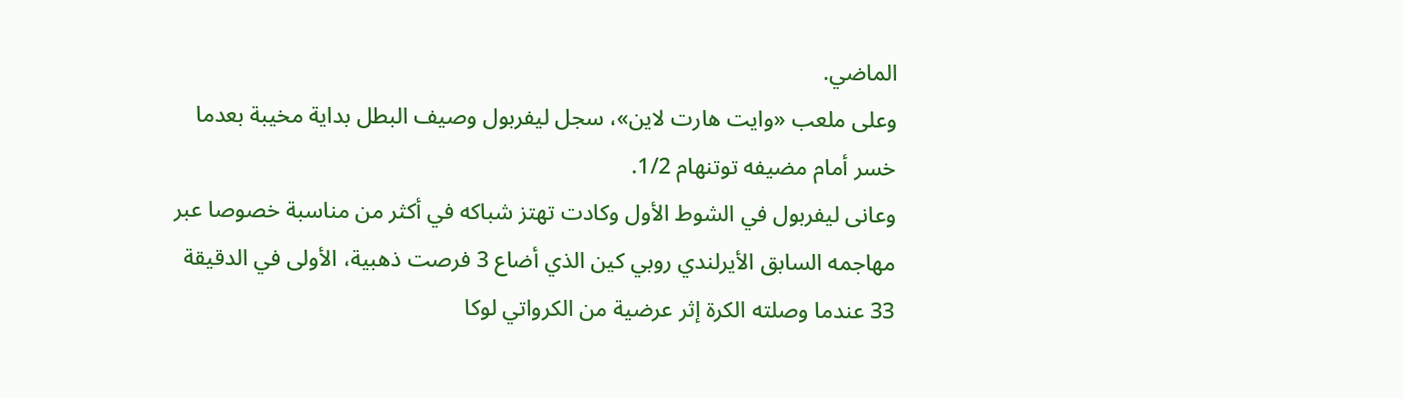الماضي.
وعلى ملعب «وايت هارت لاين»، سجل ليفربول وصيف البطل بداية مخيبة بعدما خسر أمام مضيفه توتنهام 1/2.
وعانى ليفربول في الشوط الأول وكادت تهتز شباكه في أكثر من مناسبة خصوصا عبر مهاجمه السابق الأيرلندي روبي كين الذي أضاع 3 فرصت ذهبية، الأولى في الدقيقة 33 عندما وصلته الكرة إثر عرضية من الكرواتي لوكا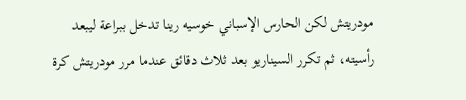مودريتش لكن الحارس الإسباني خوسيه رينا تدخل ببراعة ليبعد رأسيته، ثم تكرر السيناريو بعد ثلاث دقائق عندما مرر مودريتش كرة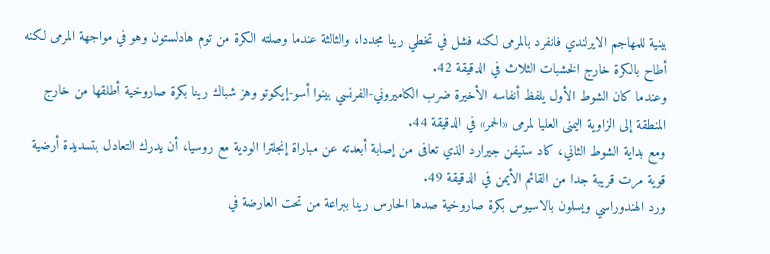بينية للمهاجم الايرلندي فانفرد بالمرمى لكنه فشل في تخطي رينا مجددا، والثالثة عندما وصلته الكرة من توم هادلستون وهو في مواجهة المرمى لكنه أطاح بالكرة خارج الخشبات الثلاث في الدقيقة 42.
وعندما كان الشوط الأول يلفظ أنفاسه الأخيرة ضرب الكاميروني-الفرنسي بينوا أسو-إيكوتو وهز شباك رينا بكرة صاروخية أطلقها من خارج المنطقة إلى الزاوية اليمنى العليا لمرمى «الحمر» في الدقيقة 44.
ومع بداية الشوط الثاني، كاد ستيفن جيرارد الذي تعافى من إصابة أبعدته عن مباراة إنجلترا الودية مع روسيا، أن يدرك التعادل بتسديدة أرضية قوية مرت قريبة جدا من القائم الأيمن في الدقيقة 49.
ورد الهندوراسي ويسلون بالاسيوس بكرة صاروخية صدها الحارس رينا ببراعة من تحت العارضة في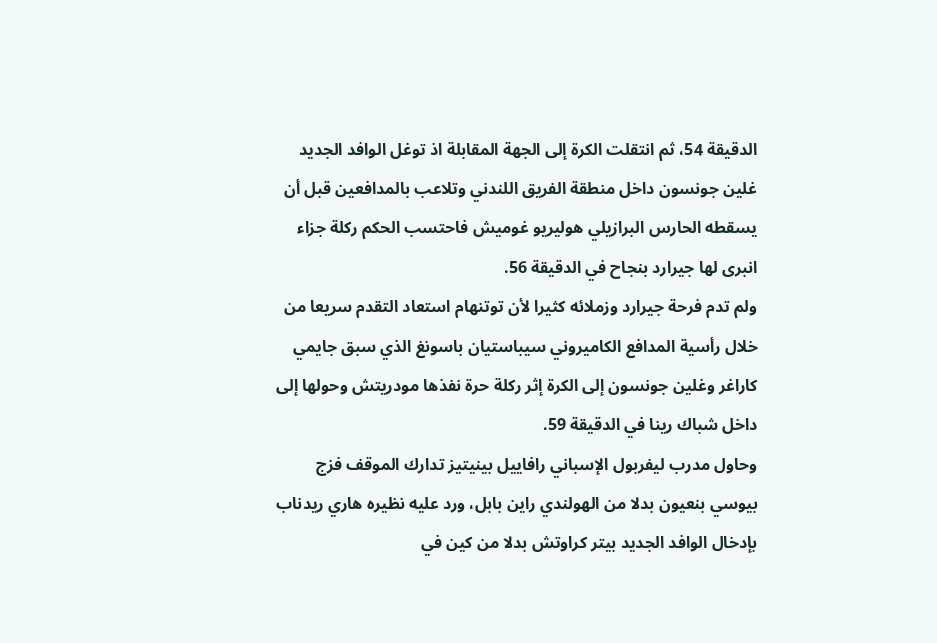الدقيقة 54، ثم انتقلت الكرة إلى الجهة المقابلة اذ توغل الوافد الجديد غلين جونسون داخل منطقة الفريق اللندني وتلاعب بالمدافعين قبل أن يسقطه الحارس البرازيلي هوليريو غوميش فاحتسب الحكم ركلة جزاء انبرى لها جيرارد بنجاح في الدقيقة 56.
ولم تدم فرحة جيرارد وزملائه كثيرا لأن توتنهام استعاد التقدم سريعا من خلال رأسية المدافع الكاميروني سيباستيان باسونغ الذي سبق جايمي كاراغر وغلين جونسون إلى الكرة إثر ركلة حرة نفذها مودريتش وحولها إلى داخل شباك رينا في الدقيقة 59.
وحاول مدرب ليفربول الإسباني رافاييل بينيتيز تدارك الموقف فزج بيوسي بنعيون بدلا من الهولندي راين بابل، ورد عليه نظيره هاري ريدناب بإدخال الوافد الجديد بيتر كراوتش بدلا من كين في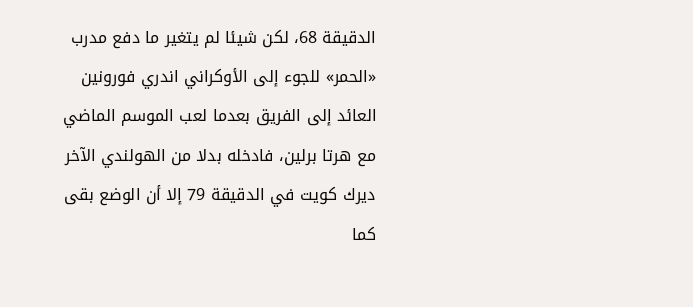الدقيقة 68، لكن شيئا لم يتغير ما دفع مدرب «الحمر» للجوء إلى الأوكراني اندري فورونين العائد إلى الفريق بعدما لعب الموسم الماضي مع هرتا برلين، فادخله بدلا من الهولندي الآخر ديرك كويت في الدقيقة 79 إلا أن الوضع بقى كما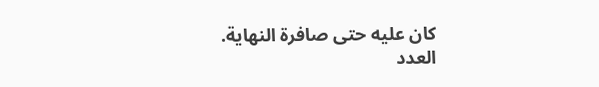كان عليه حتى صافرة النهاية.
العدد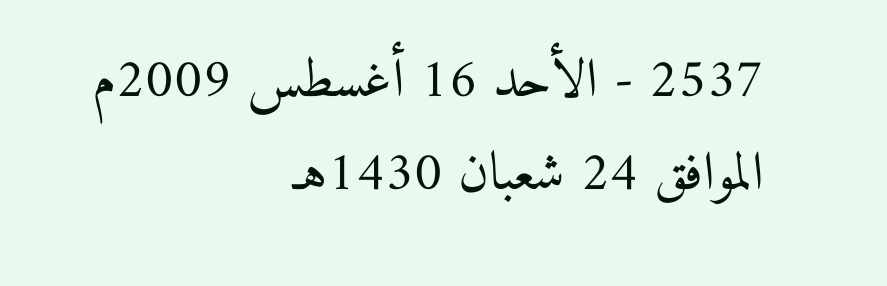2537 - الأحد 16 أغسطس 2009م الموافق 24 شعبان 1430هـ